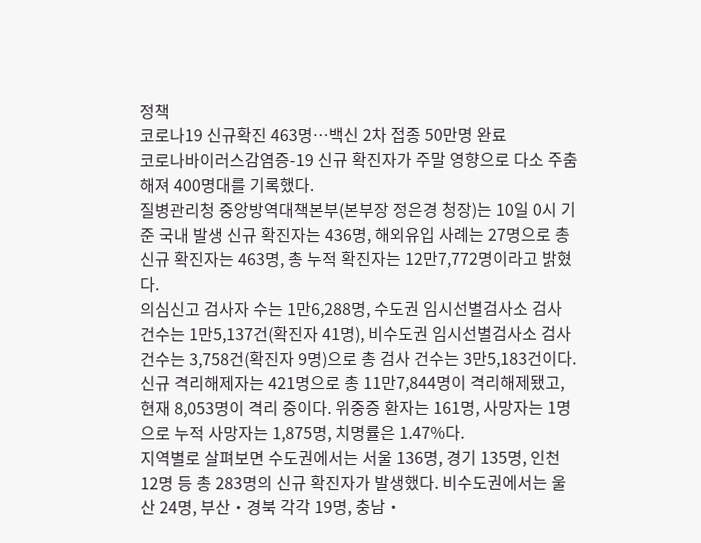정책
코로나19 신규확진 463명…백신 2차 접종 50만명 완료
코로나바이러스감염증-19 신규 확진자가 주말 영향으로 다소 주춤해져 400명대를 기록했다.
질병관리청 중앙방역대책본부(본부장 정은경 청장)는 10일 0시 기준 국내 발생 신규 확진자는 436명, 해외유입 사례는 27명으로 총 신규 확진자는 463명, 총 누적 확진자는 12만7,772명이라고 밝혔다.
의심신고 검사자 수는 1만6,288명, 수도권 임시선별검사소 검사 건수는 1만5,137건(확진자 41명), 비수도권 임시선별검사소 검사 건수는 3,758건(확진자 9명)으로 총 검사 건수는 3만5,183건이다.
신규 격리해제자는 421명으로 총 11만7,844명이 격리해제됐고, 현재 8,053명이 격리 중이다. 위중증 환자는 161명, 사망자는 1명으로 누적 사망자는 1,875명, 치명률은 1.47%다.
지역별로 살펴보면 수도권에서는 서울 136명, 경기 135명, 인천 12명 등 총 283명의 신규 확진자가 발생했다. 비수도권에서는 울산 24명, 부산‧경북 각각 19명, 충남‧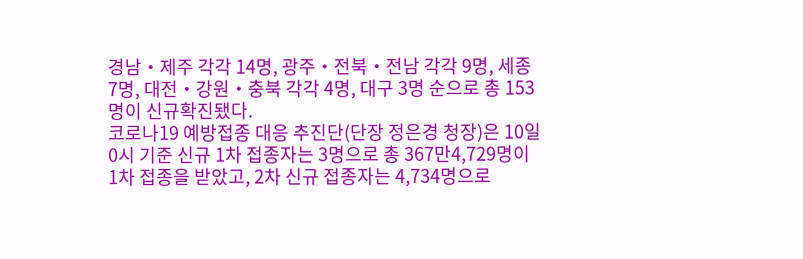경남‧제주 각각 14명, 광주‧전북‧전남 각각 9명, 세종 7명, 대전‧강원‧충북 각각 4명, 대구 3명 순으로 총 153명이 신규확진됐다.
코로나19 예방접종 대응 추진단(단장 정은경 청장)은 10일 0시 기준 신규 1차 접종자는 3명으로 총 367만4,729명이 1차 접종을 받았고, 2차 신규 접종자는 4,734명으로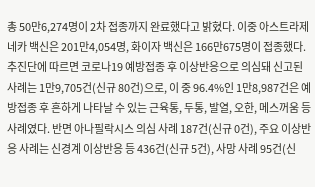총 50만6,274명이 2차 접종까지 완료했다고 밝혔다. 이중 아스트라제네카 백신은 201만4,054명, 화이자 백신은 166만675명이 접종했다.
추진단에 따르면 코로나19 예방접종 후 이상반응으로 의심돼 신고된 사례는 1만9,705건(신규 80건)으로, 이 중 96.4%인 1만8,987건은 예방접종 후 흔하게 나타날 수 있는 근육통, 두통, 발열, 오한, 메스꺼움 등 사례였다. 반면 아나필락시스 의심 사례 187건(신규 0건), 주요 이상반응 사례는 신경계 이상반응 등 436건(신규 5건), 사망 사례 95건(신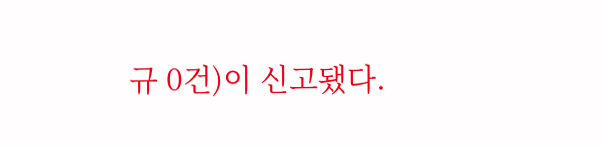규 0건)이 신고됐다.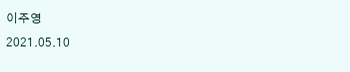이주영
2021.05.10